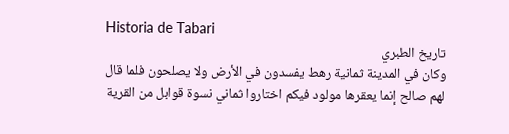Historia de Tabari
تاريخ الطبري
وكان في المدينة ثمانية رهط يفسدون في الأرض ولا يصلحون فلما قال لهم صالح إنما يعقرها مولود فيكم اختاروا ثماني نسوة قوابل من القرية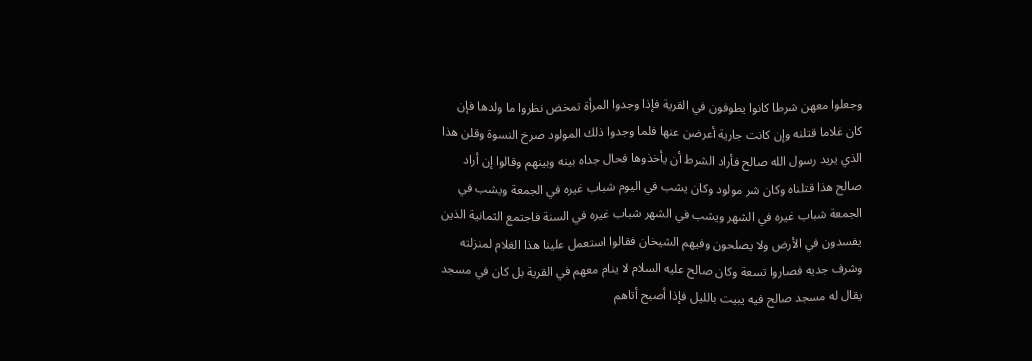وجعلوا معهن شرطا كانوا يطوفون في القرية فإذا وجدوا المرأة تمخض نظروا ما ولدها فإن كان غلاما قتلنه وإن كانت جارية أعرضن عنها فلما وجدوا ذلك المولود صرخ النسوة وقلن هذا الذي يريد رسول الله صالح فأراد الشرط أن يأخذوها فحال جداه بينه وبينهم وقالوا إن أراد صالح هذا قتلناه وكان شر مولود وكان يشب في اليوم شباب غيره في الجمعة ويشب في الجمعة شباب غيره في الشهر ويشب في الشهر شباب غيره في السنة فاجتمع الثمانية الذين يفسدون في الأرض ولا يصلحون وفيهم الشيخان فقالوا استعمل علينا هذا الغلام لمنزلته وشرف جديه فصاروا تسعة وكان صالح عليه السلام لا ينام معهم في القرية بل كان في مسجد يقال له مسجد صالح فيه يبيت بالليل فإذا أصبح أتاهم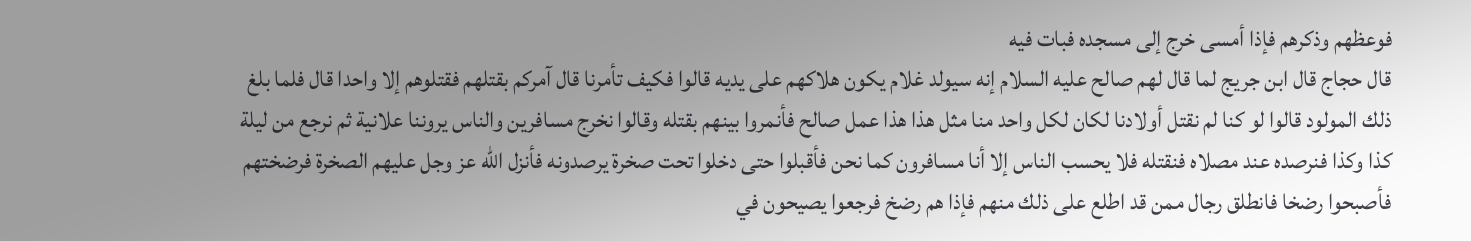فوعظهم وذكرهم فإذا أمسى خرج إلى مسجده فبات فيه
قال حجاج قال ابن جريج لما قال لهم صالح عليه السلام إنه سيولد غلام يكون هلاكهم على يديه قالوا فكيف تأمرنا قال آمركم بقتلهم فقتلوهم إلا واحدا قال فلما بلغ ذلك المولود قالوا لو كنا لم نقتل أولادنا لكان لكل واحد منا مثل هذا هذا عمل صالح فأنمروا بينهم بقتله وقالوا نخرج مسافرين والناس يروننا علانية ثم نرجع من ليلة كذا وكذا فنرصده عند مصلاه فنقتله فلا يحسب الناس إلا أنا مسافرون كما نحن فأقبلوا حتى دخلوا تحت صخرة يرصدونه فأنزل الله عز وجل عليهم الصخرة فرضختهم فأصبحوا رضخا فانطلق رجال ممن قد اطلع على ذلك منهم فإذا هم رضخ فرجعوا يصيحون في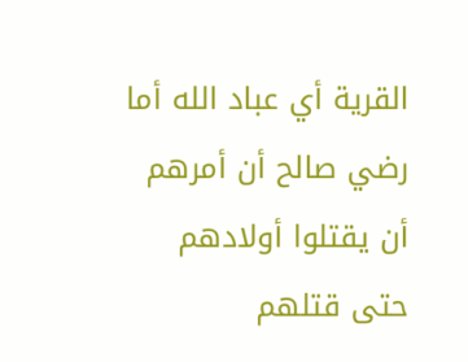القرية أي عباد الله أما رضي صالح أن أمرهم أن يقتلوا أولادهم حتى قتلهم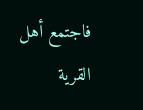فاجتمع أهل القرية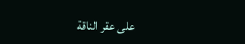على عقر الناقة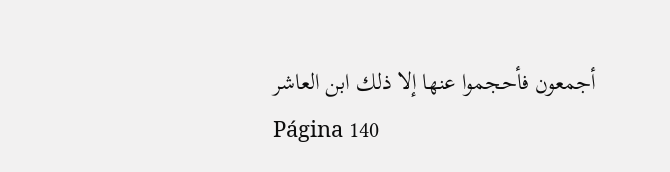أجمعون فأحجموا عنها إلا ذلك ابن العاشر
Página 140